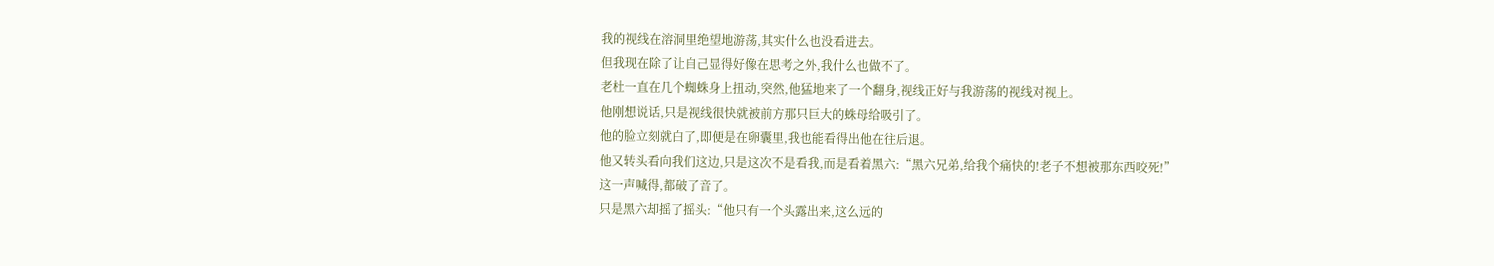我的视线在溶洞里绝望地游荡,其实什么也没看进去。
但我现在除了让自己显得好像在思考之外,我什么也做不了。
老杜一直在几个蜘蛛身上扭动,突然,他猛地来了一个翻身,视线正好与我游荡的视线对视上。
他刚想说话,只是视线很快就被前方那只巨大的蛛母给吸引了。
他的脸立刻就白了,即便是在卵囊里,我也能看得出他在往后退。
他又转头看向我们这边,只是这次不是看我,而是看着黑六:“黑六兄弟,给我个痛快的!老子不想被那东西咬死!”
这一声喊得,都破了音了。
只是黑六却摇了摇头:“他只有一个头露出来,这么远的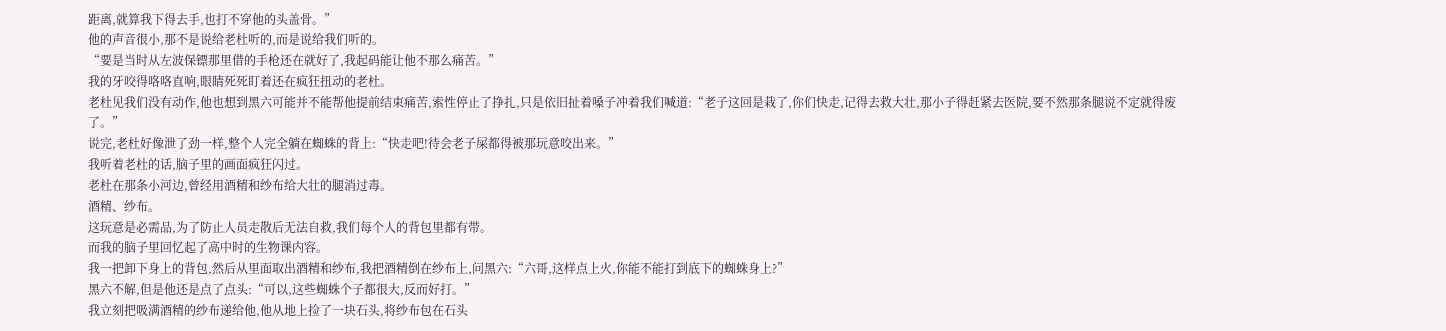距离,就算我下得去手,也打不穿他的头盖骨。”
他的声音很小,那不是说给老杜听的,而是说给我们听的。
“要是当时从左波保镖那里借的手枪还在就好了,我起码能让他不那么痛苦。”
我的牙咬得咯咯直响,眼睛死死盯着还在疯狂扭动的老杜。
老杜见我们没有动作,他也想到黑六可能并不能帮他提前结束痛苦,索性停止了挣扎,只是依旧扯着嗓子冲着我们喊道:“老子这回是栽了,你们快走,记得去救大壮,那小子得赶紧去医院,要不然那条腿说不定就得废了。”
说完,老杜好像泄了劲一样,整个人完全躺在蜘蛛的背上:“快走吧!待会老子屎都得被那玩意咬出来。”
我听着老杜的话,脑子里的画面疯狂闪过。
老杜在那条小河边,曾经用酒精和纱布给大壮的腿消过毒。
酒精、纱布。
这玩意是必需品,为了防止人员走散后无法自救,我们每个人的背包里都有带。
而我的脑子里回忆起了高中时的生物课内容。
我一把卸下身上的背包,然后从里面取出酒精和纱布,我把酒精倒在纱布上,问黑六:“六哥,这样点上火,你能不能打到底下的蜘蛛身上?”
黑六不解,但是他还是点了点头:“可以,这些蜘蛛个子都很大,反而好打。”
我立刻把吸满酒精的纱布递给他,他从地上捡了一块石头,将纱布包在石头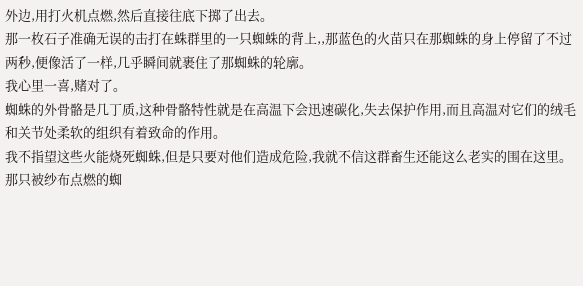外边,用打火机点燃,然后直接往底下掷了出去。
那一枚石子准确无误的击打在蛛群里的一只蜘蛛的背上,,那蓝色的火苗只在那蜘蛛的身上停留了不过两秒,便像活了一样,几乎瞬间就裹住了那蜘蛛的轮廓。
我心里一喜,赌对了。
蜘蛛的外骨骼是几丁质,这种骨骼特性就是在高温下会迅速碳化,失去保护作用,而且高温对它们的绒毛和关节处柔软的组织有着致命的作用。
我不指望这些火能烧死蜘蛛,但是只要对他们造成危险,我就不信这群畜生还能这么老实的围在这里。
那只被纱布点燃的蜘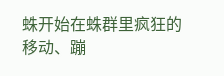蛛开始在蛛群里疯狂的移动、蹦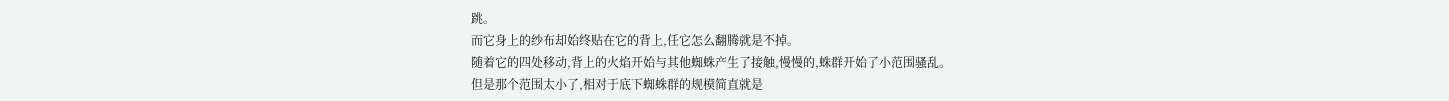跳。
而它身上的纱布却始终贴在它的背上,任它怎么翻腾就是不掉。
随着它的四处移动,背上的火焰开始与其他蜘蛛产生了接触,慢慢的,蛛群开始了小范围骚乱。
但是那个范围太小了,相对于底下蜘蛛群的规模简直就是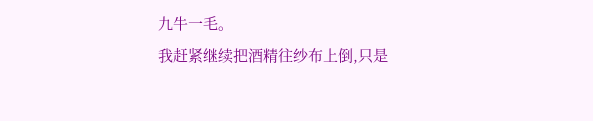九牛一毛。
我赶紧继续把酒精往纱布上倒,只是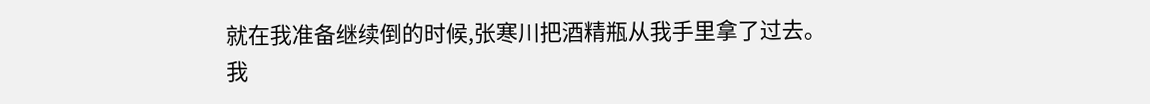就在我准备继续倒的时候,张寒川把酒精瓶从我手里拿了过去。
我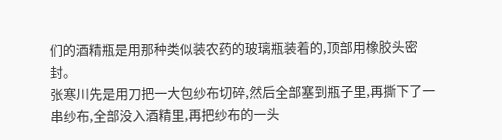们的酒精瓶是用那种类似装农药的玻璃瓶装着的,顶部用橡胶头密封。
张寒川先是用刀把一大包纱布切碎,然后全部塞到瓶子里,再撕下了一串纱布,全部没入酒精里,再把纱布的一头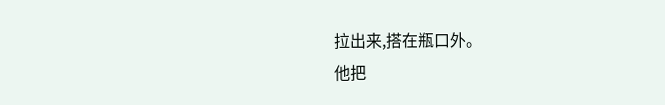拉出来,搭在瓶口外。
他把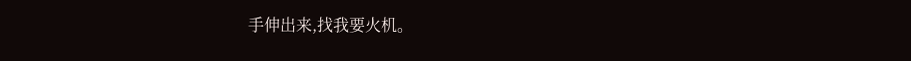手伸出来,找我要火机。